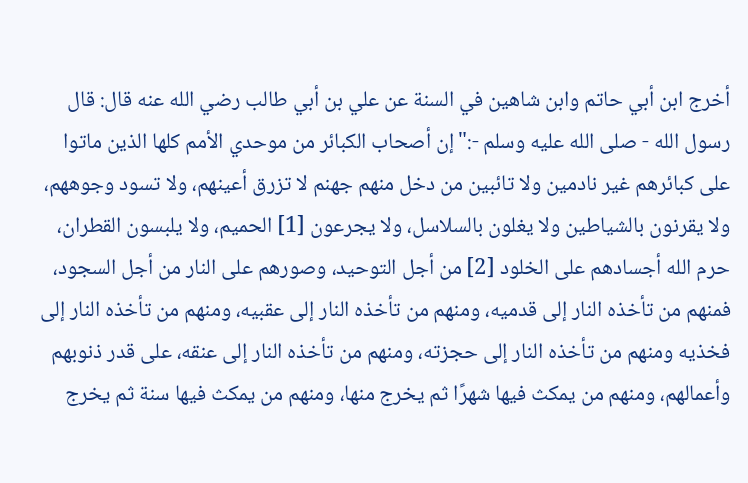أخرج ابن أبي حاتم وابن شاهين في السنة عن علي بن أبي طالب رضي الله عنه قال: قال رسول الله - صلى الله عليه وسلم -:"إن أصحاب الكبائر من موحدي الأمم كلها الذين ماتوا على كبائرهم غير نادمين ولا تائبين من دخل منهم جهنم لا تزرق أعينهم، ولا تسود وجوههم، ولا يقرنون بالشياطين ولا يغلون بالسلاسل، ولا يجرعون [1] الحميم، ولا يلبسون القطران، حرم الله أجسادهم على الخلود [2] من أجل التوحيد، وصورهم على النار من أجل السجود، فمنهم من تأخذه النار إلى قدميه، ومنهم من تأخذه النار إلى عقبيه، ومنهم من تأخذه النار إلى فخذيه ومنهم من تأخذه النار إلى حجزته، ومنهم من تأخذه النار إلى عنقه، على قدر ذنوبهم وأعمالهم، ومنهم من يمكث فيها شهرًا ثم يخرج منها، ومنهم من يمكث فيها سنة ثم يخرج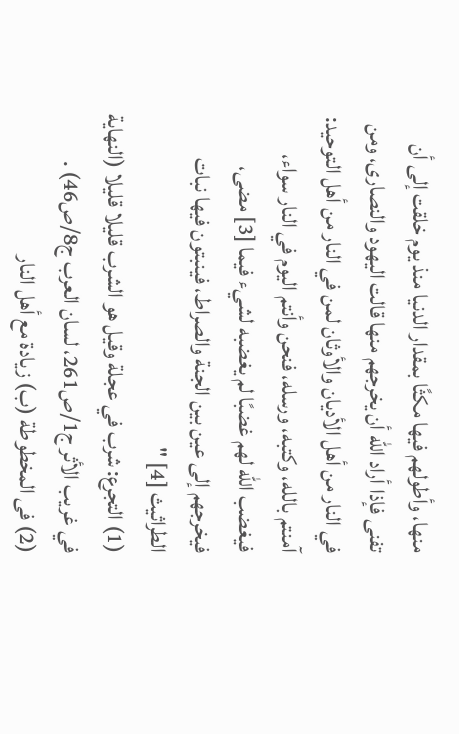منها، وأطولهم فيها مكثًا بمقدار الدنيا منذ يوم خلقت إلى أن تفنى فإذا أراد الله أن يخرجهم منها قالت اليهود والنصارى، ومن في النار من أهل الأديان والأوثان لمن في النار من أهل التوحيد: آمنتم بالله، وكتبه، ورسله، فنحن وأنتم اليوم في النار سواء، فيغضب الله لهم غضبًا لم يغضبه لشيء فيما [3] مضى، فيخرجهم إلى عين بين الجنة والصراط، فينبتون فيها نبات الطراثيث [4] "
(1) التجرع: شرب في عجلة وقيل هو الشرب قليلا قليلا (النهاية في غريب الأثر ج1/ص261، لسان العرب ج8/ص46) .
(2) فى المخطوطة (ب) زيادة مع أهل النار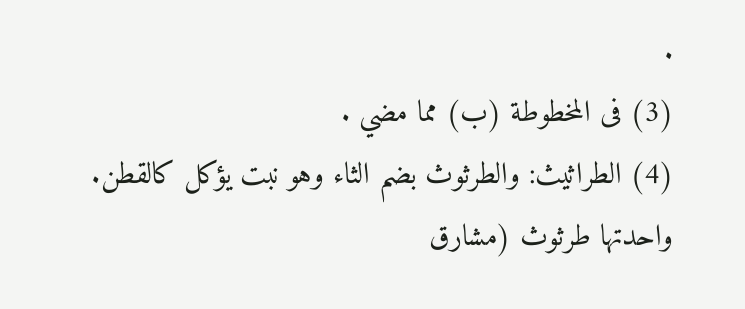.
(3) فى المخطوطة (ب) مما مضي .
(4) الطراثيث: والطرثوث بضم الثاء وهو نبت يؤكل كالقطن. واحدتها طرثوث (مشارق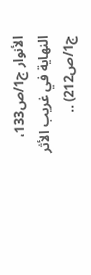الأنوار ج1/ص133، النهاية في غريب الأثر ج1/ص212) ..